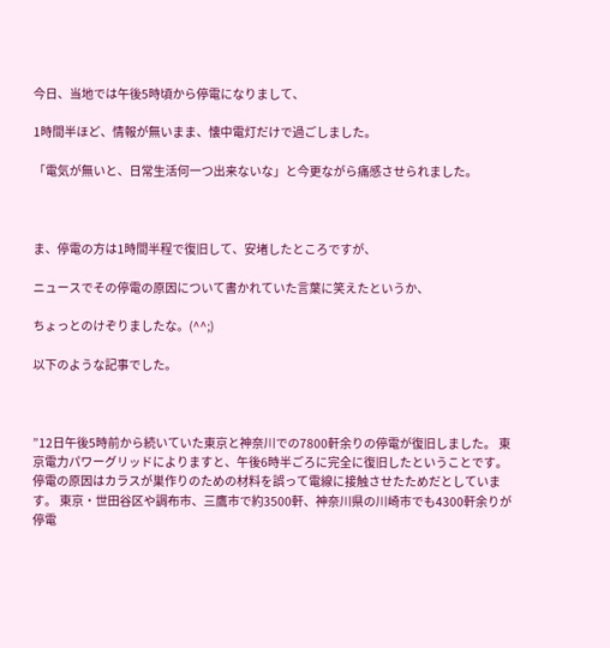今日、当地では午後5時頃から停電になりまして、

1時間半ほど、情報が無いまま、懐中電灯だけで過ごしました。

「電気が無いと、日常生活何一つ出来ないな」と今更ながら痛感させられました。



ま、停電の方は1時間半程で復旧して、安堵したところですが、

ニュースでその停電の原因について書かれていた言葉に笑えたというか、

ちょっとのけぞりましたな。(^^;)

以下のような記事でした。



”12日午後5時前から続いていた東京と神奈川での7800軒余りの停電が復旧しました。 東京電力パワーグリッドによりますと、午後6時半ごろに完全に復旧したということです。 停電の原因はカラスが巣作りのための材料を誤って電線に接触させたためだとしています。 東京・世田谷区や調布市、三鷹市で約3500軒、神奈川県の川崎市でも4300軒余りが停電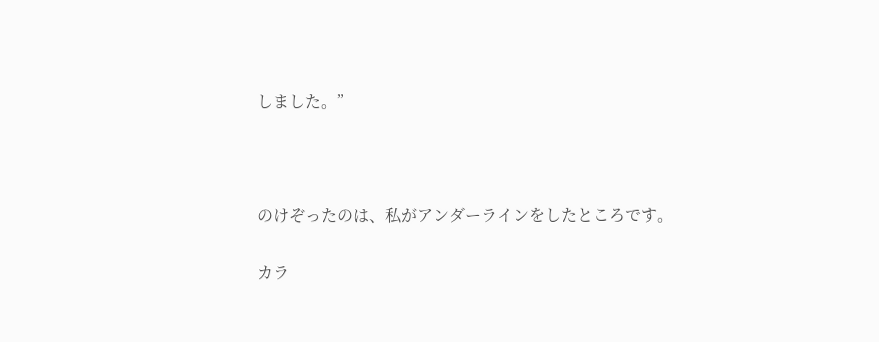しました。”



のけぞったのは、私がアンダーラインをしたところです。

カラ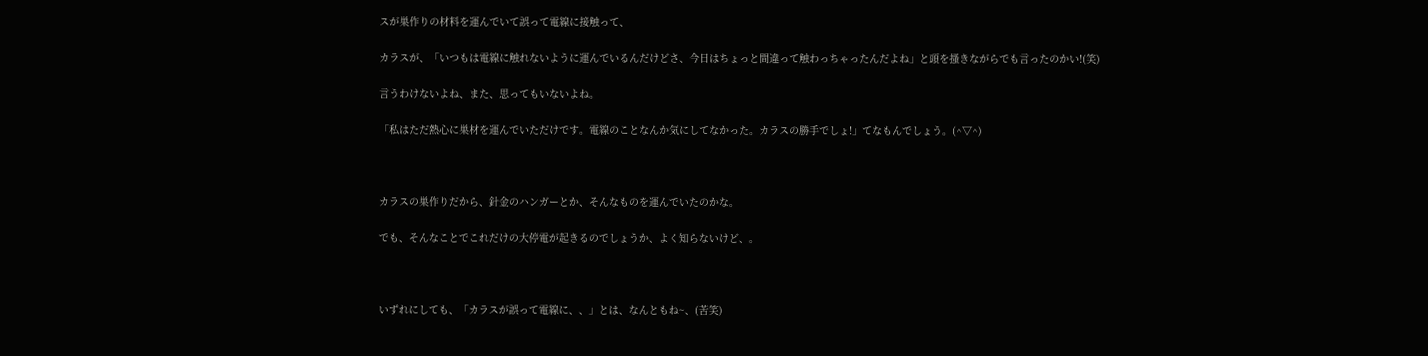スが巣作りの材料を運んでいて誤って電線に接触って、

カラスが、「いつもは電線に触れないように運んでいるんだけどさ、今日はちょっと間違って触わっちゃったんだよね」と頭を搔きながらでも言ったのかい!(笑)

言うわけないよね、また、思ってもいないよね。

「私はただ熱心に巣材を運んでいただけです。電線のことなんか気にしてなかった。カラスの勝手でしょ!」てなもんでしょう。(^▽^)



カラスの巣作りだから、針金のハンガーとか、そんなものを運んでいたのかな。

でも、そんなことでこれだけの大停電が起きるのでしょうか、よく知らないけど、。



いずれにしても、「カラスが誤って電線に、、」とは、なんともね~、(苦笑)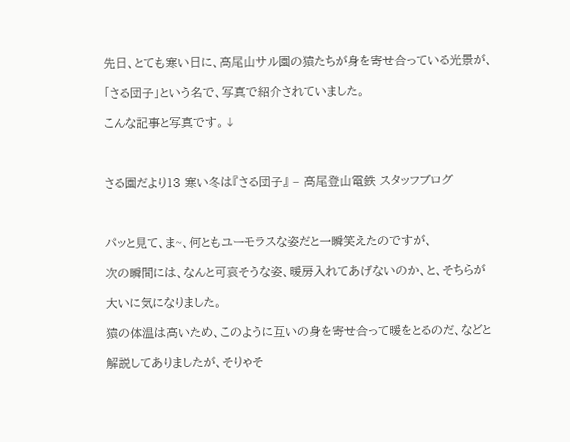先日、とても寒い日に、高尾山サル園の猿たちが身を寄せ合っている光景が、

「さる団子」という名で、写真で紹介されていました。

こんな記事と写真です。↓



さる園だより13 寒い冬は『さる団子』 – 高尾登山電鉄 スタッフブログ



パッと見て、ま~、何ともユーモラスな姿だと一瞬笑えたのですが、

次の瞬間には、なんと可哀そうな姿、暖房入れてあげないのか、と、そちらが

大いに気になりました。

猿の体温は高いため、このように互いの身を寄せ合って暖をとるのだ、などと

解説してありましたが、そりゃそ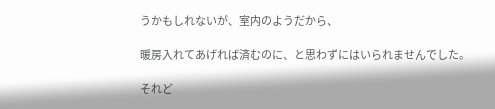うかもしれないが、室内のようだから、

暖房入れてあげれば済むのに、と思わずにはいられませんでした。

それど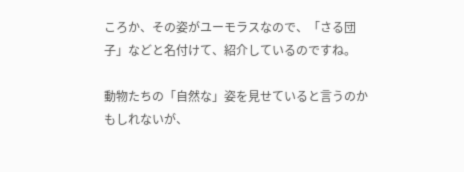ころか、その姿がユーモラスなので、「さる団子」などと名付けて、紹介しているのですね。

動物たちの「自然な」姿を見せていると言うのかもしれないが、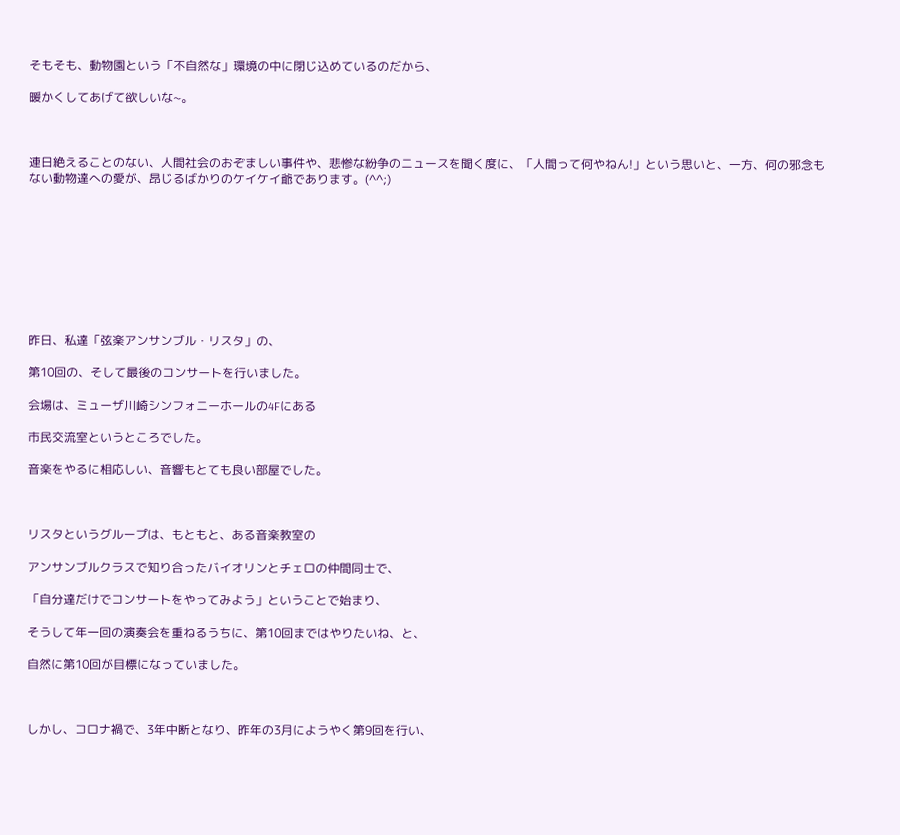そもそも、動物園という「不自然な」環境の中に閉じ込めているのだから、

暖かくしてあげて欲しいな~。



連日絶えることのない、人間社会のおぞましい事件や、悲惨な紛争のニュースを聞く度に、「人間って何やねん!」という思いと、一方、何の邪念もない動物達への愛が、昂じるばかりのケイケイ爺であります。(^^;)









昨日、私達「弦楽アンサンブル・リスタ」の、

第10回の、そして最後のコンサートを行いました。

会場は、ミューザ川崎シンフォニーホールの4Fにある

市民交流室というところでした。

音楽をやるに相応しい、音響もとても良い部屋でした。



リスタというグループは、もともと、ある音楽教室の

アンサンブルクラスで知り合ったバイオリンとチェロの仲間同士で、

「自分達だけでコンサートをやってみよう」ということで始まり、

そうして年一回の演奏会を重ねるうちに、第10回まではやりたいね、と、

自然に第10回が目標になっていました。



しかし、コロナ禍で、3年中断となり、昨年の3月にようやく第9回を行い、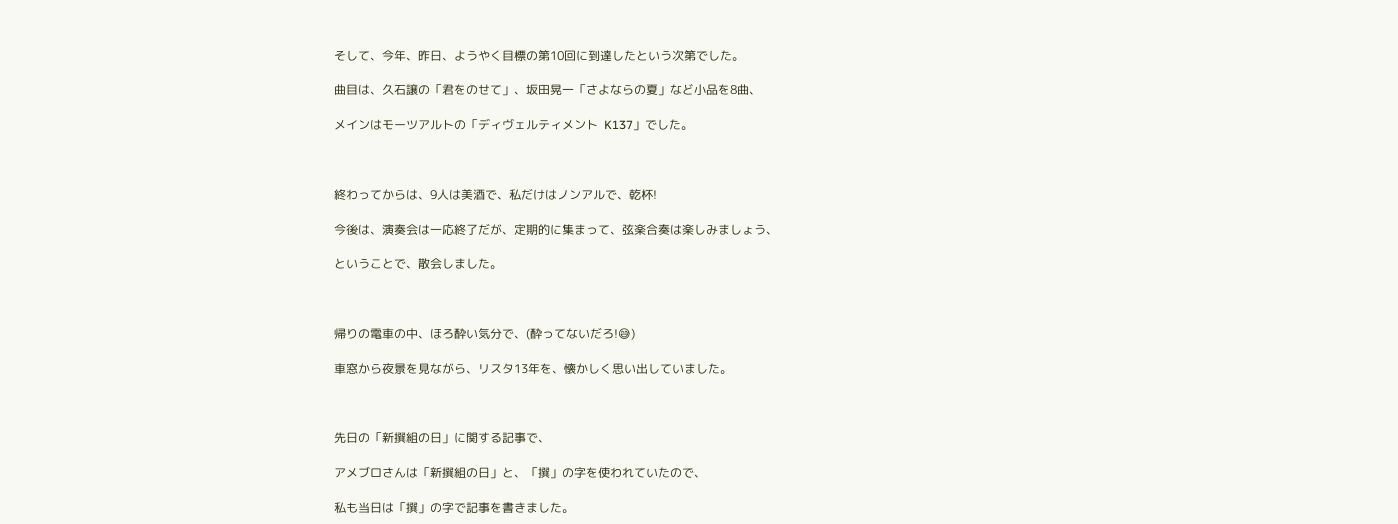そして、今年、昨日、ようやく目標の第10回に到達したという次第でした。

曲目は、久石譲の「君をのせて」、坂田晃一「さよならの夏」など小品を8曲、

メインはモーツアルトの「ディヴェルティメント  K137」でした。



終わってからは、9人は美酒で、私だけはノンアルで、乾杯!

今後は、演奏会は一応終了だが、定期的に集まって、弦楽合奏は楽しみましょう、

ということで、散会しました。



帰りの電車の中、ほろ酔い気分で、(酔ってないだろ!😅)

車窓から夜景を見ながら、リスタ13年を、懐かしく思い出していました。



先日の「新撰組の日」に関する記事で、

アメブロさんは「新撰組の日」と、「撰」の字を使われていたので、

私も当日は「撰」の字で記事を書きました。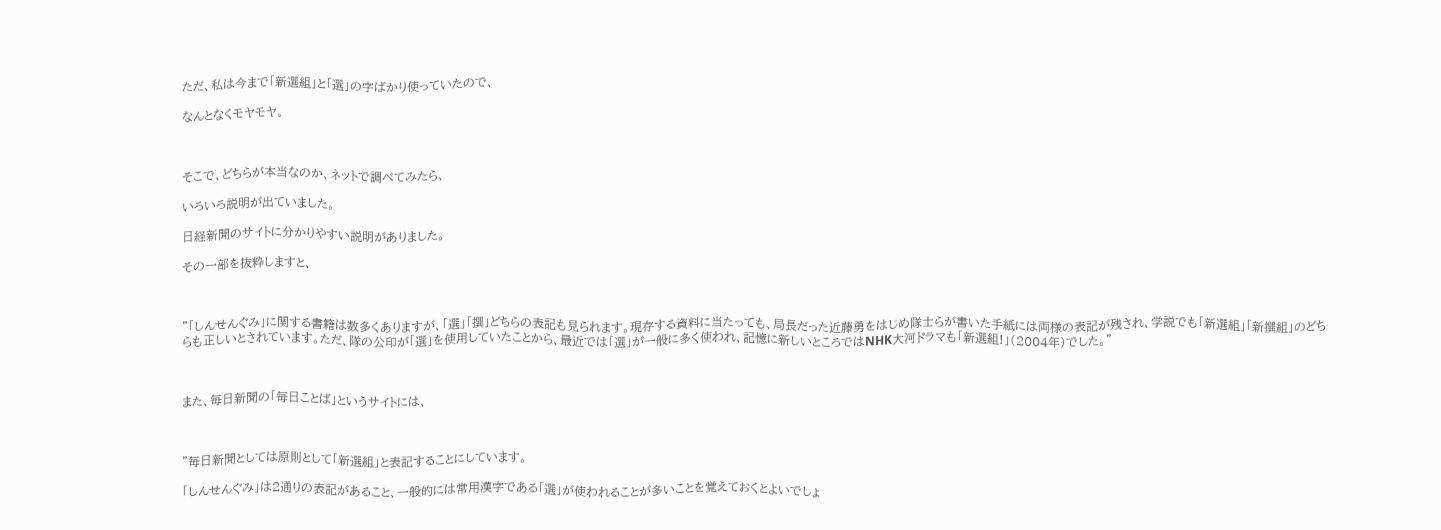ただ、私は今まで「新選組」と「選」の字ばかり使っていたので、

なんとなくモヤモヤ。



そこで、どちらが本当なのか、ネットで調べてみたら、

いろいろ説明が出ていました。

日経新聞のサイトに分かりやすい説明がありました。

その一部を抜粋しますと、



”「しんせんぐみ」に関する書籍は数多くありますが、「選」「撰」どちらの表記も見られます。現存する資料に当たっても、局長だった近藤勇をはじめ隊士らが書いた手紙には両様の表記が残され、学説でも「新選組」「新撰組」のどちらも正しいとされています。ただ、隊の公印が「選」を使用していたことから、最近では「選」が一般に多く使われ、記憶に新しいところではNHK大河ドラマも「新選組!」(2004年)でした。”



また、毎日新聞の「毎日ことば」というサイトには、



”毎日新聞としては原則として「新選組」と表記することにしています。

「しんせんぐみ」は2通りの表記があること、一般的には常用漢字である「選」が使われることが多いことを覚えておくとよいでしょ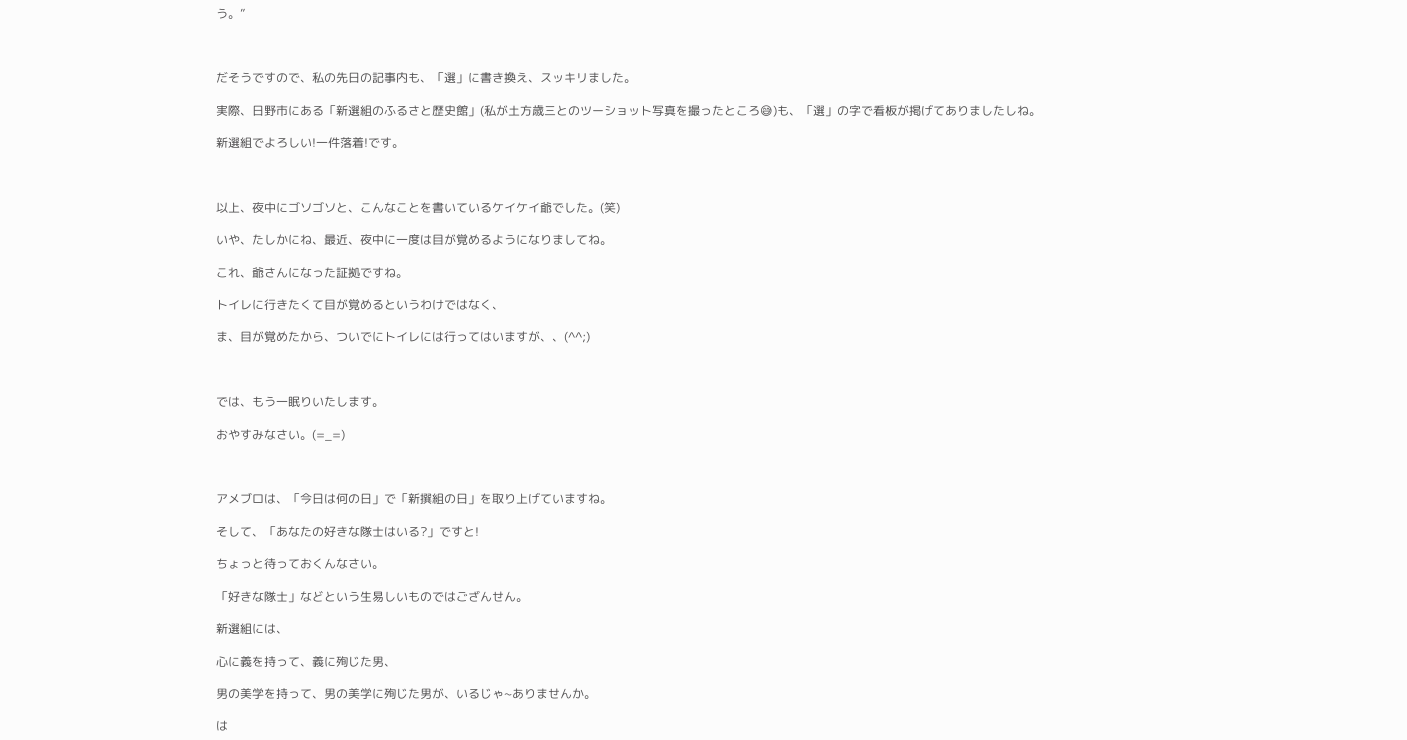う。”



だそうですので、私の先日の記事内も、「選」に書き換え、スッキリました。

実際、日野市にある「新選組のふるさと歴史館」(私が土方歳三とのツーショット写真を撮ったところ😅)も、「選」の字で看板が掲げてありましたしね。

新選組でよろしい!一件落着!です。



以上、夜中にゴソゴソと、こんなことを書いているケイケイ爺でした。(笑)

いや、たしかにね、最近、夜中に一度は目が覚めるようになりましてね。

これ、爺さんになった証拠ですね。

トイレに行きたくて目が覚めるというわけではなく、

ま、目が覚めたから、ついでにトイレには行ってはいますが、、(^^;)



では、もう一眠りいたします。

おやすみなさい。(=_=)



アメブロは、「今日は何の日」で「新撰組の日」を取り上げていますね。

そして、「あなたの好きな隊士はいる?」ですと!

ちょっと待っておくんなさい。

「好きな隊士」などという生易しいものではござんせん。

新選組には、

心に義を持って、義に殉じた男、

男の美学を持って、男の美学に殉じた男が、いるじゃ~ありませんか。

は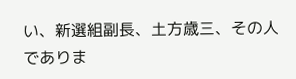い、新選組副長、土方歳三、その人でありま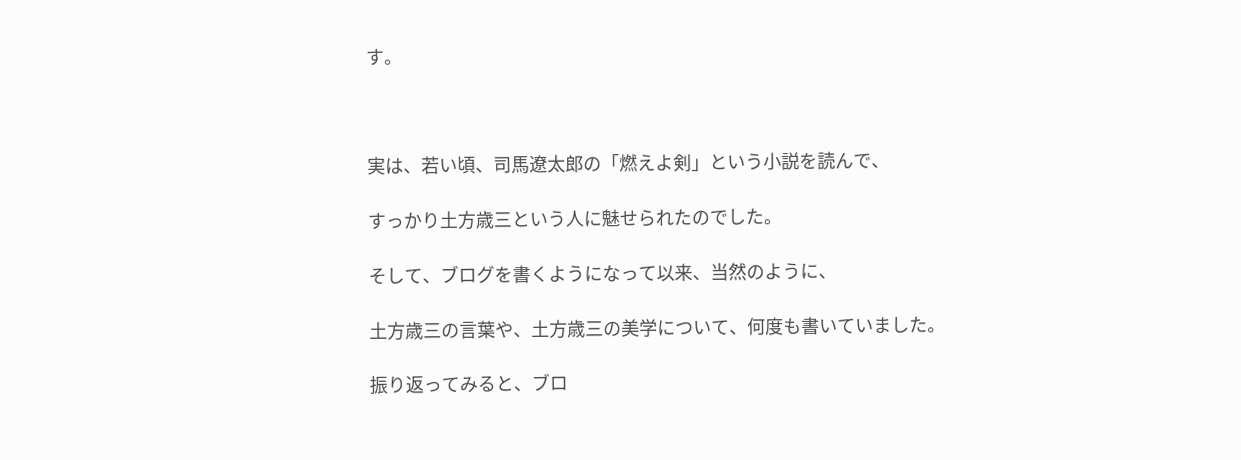す。



実は、若い頃、司馬遼太郎の「燃えよ剣」という小説を読んで、

すっかり土方歳三という人に魅せられたのでした。

そして、ブログを書くようになって以来、当然のように、

土方歳三の言葉や、土方歳三の美学について、何度も書いていました。

振り返ってみると、ブロ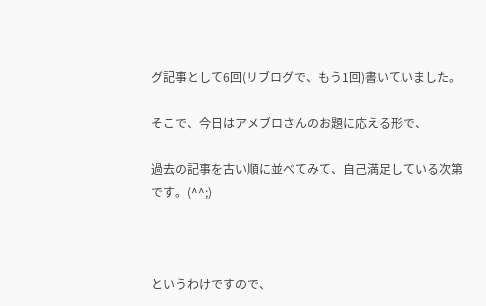グ記事として6回(リブログで、もう1回)書いていました。

そこで、今日はアメブロさんのお題に応える形で、

過去の記事を古い順に並べてみて、自己満足している次第です。(^^;)



というわけですので、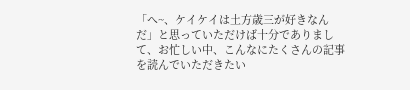「へ~、ケイケイは土方歳三が好きなんだ」と思っていただけば十分でありまして、お忙しい中、こんなにたくさんの記事を読んでいただきたい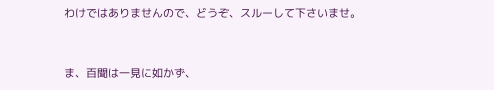わけではありませんので、どうぞ、スルーして下さいませ。



ま、百聞は一見に如かず、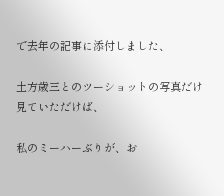で去年の記事に添付しました、

土方歳三とのツーショットの写真だけ見ていただけば、

私のミーハーぶりが、お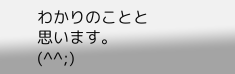わかりのことと思います。(^^;)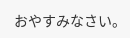おやすみなさい。